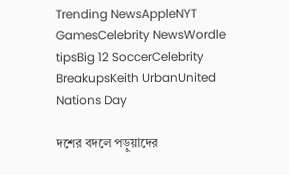Trending NewsAppleNYT GamesCelebrity NewsWordle tipsBig 12 SoccerCelebrity BreakupsKeith UrbanUnited Nations Day

দশের বদলে পড়ুয়াদের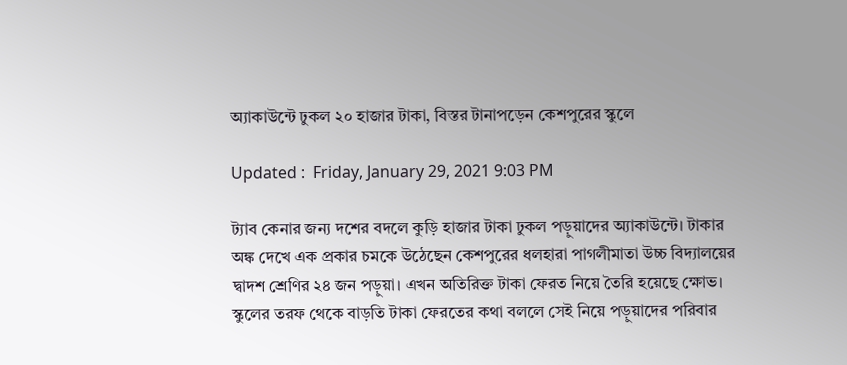অ্যাকাউন্টে ঢুকল ২০ হাজার টাকা, বিস্তর টানাপড়েন কেশপুরের স্কুলে

Updated :  Friday, January 29, 2021 9:03 PM

ট্যাব কেনার জন্য দশের বদলে কুড়ি হাজার টাকা ঢুকল পড়ুয়াদের অ্যাকাউন্টে। টাকার অঙ্ক দেখে এক প্রকার চমকে উঠেছেন কেশপুরের ধলহারা পাগলীমাতা উচ্চ বিদ্যালয়ের দ্বাদশ শ্রেণির ২৪ জন পড়ুয়া। এখন অতিরিক্ত টাকা ফেরত নিয়ে তৈরি হয়েছে ক্ষোভ। স্কুলের তরফ থেকে বাড়তি টাকা ফেরতের কথা বললে সেই নিয়ে পড়ুয়াদের পরিবার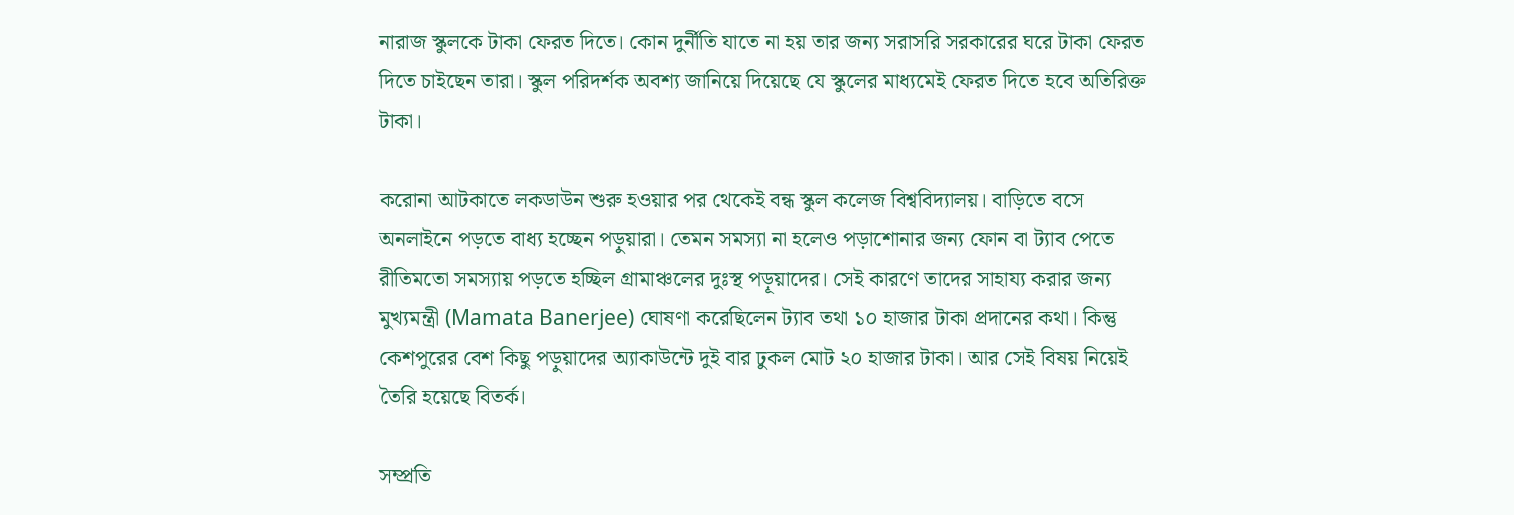নারাজ স্কুলকে টাকা ফেরত দিতে। কোন দুর্নীতি যাতে না হয় তার জন্য সরাসরি সরকারের ঘরে টাকা ফেরত দিতে চাইছেন তারা। স্কুল পরিদর্শক অবশ্য জানিয়ে দিয়েছে যে স্কুলের মাধ্যমেই ফেরত দিতে হবে অতিরিক্ত টাকা।

করোনা আটকাতে লকডাউন শুরু হওয়ার পর থেকেই বন্ধ স্কুল কলেজ বিশ্ববিদ্যালয়। বাড়িতে বসে অনলাইনে পড়তে বাধ্য হচ্ছেন পড়ুয়ারা। তেমন সমস্যা না হলেও পড়াশোনার জন্য ফোন বা ট্যাব পেতে রীতিমতো সমস্যায় পড়তে হচ্ছিল গ্রামাঞ্চলের দুঃস্থ পড়ূয়াদের। সেই কারণে তাদের সাহায্য করার জন্য মুখ্যমন্ত্রী (Mamata Banerjee) ঘোষণা করেছিলেন ট্যাব তথা ১০ হাজার টাকা প্রদানের কথা। কিন্তু কেশপুরের বেশ কিছু পড়ুয়াদের অ্যাকাউন্টে দুই বার ঢুকল মোট ২০ হাজার টাকা। আর সেই বিষয় নিয়েই তৈরি হয়েছে বিতর্ক।

সম্প্রতি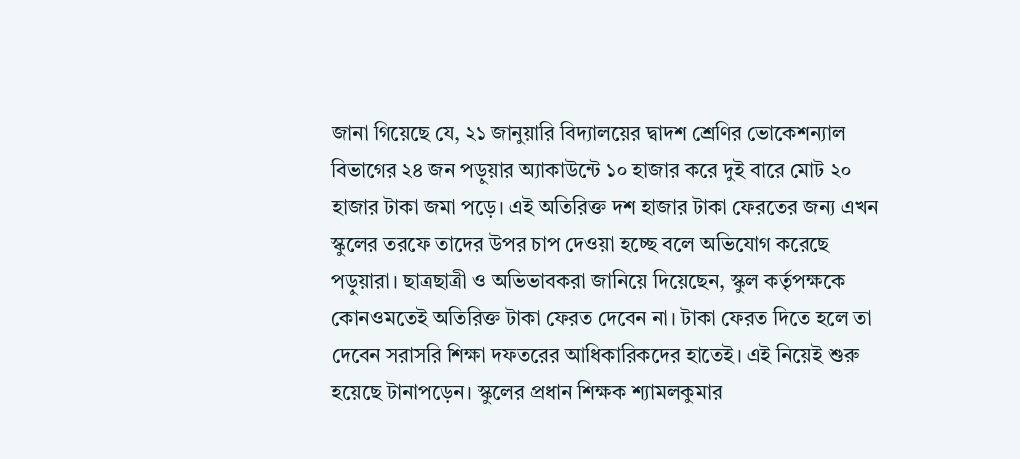জানা গিয়েছে যে, ২১ জানুয়ারি বিদ্যালয়ের দ্বাদশ শ্রেণির ভোকেশন্যাল বিভাগের ২৪ জন পড়ুয়ার অ্যাকাউন্টে ১০ হাজার করে দুই বারে মোট ২০ হাজার টাকা জমা পড়ে। এই অতিরিক্ত দশ হাজার টাকা ফেরতের জন্য এখন স্কুলের তরফে তাদের উপর চাপ দেওয়া হচ্ছে বলে অভিযোগ করেছে পড়ুয়ারা। ছাত্রছাত্রী ও অভিভাবকরা জানিয়ে দিয়েছেন, স্কুল কর্তৃপক্ষকে কোনওমতেই অতিরিক্ত টাকা ফেরত দেবেন না। টাকা ফেরত দিতে হলে তা দেবেন সরাসরি শিক্ষা দফতরের আধিকারিকদের হাতেই। এই নিয়েই শুরু হয়েছে টানাপড়েন। স্কুলের প্রধান শিক্ষক শ্যামলকুমার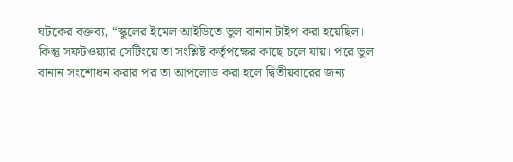ঘটকের বক্তব্য, “স্কুলের ইমেল আইডিতে ভুল বানান টাইপ করা হয়েছিল। কিন্তু সফটওয়্যার সেটিংয়ে তা সংশ্লিষ্ট কর্তৃপক্ষের কাছে চলে যায়। পরে ভুল বানান সংশোধন করার পর তা আপলোড করা হলে দ্বিতীয়বারের জন্য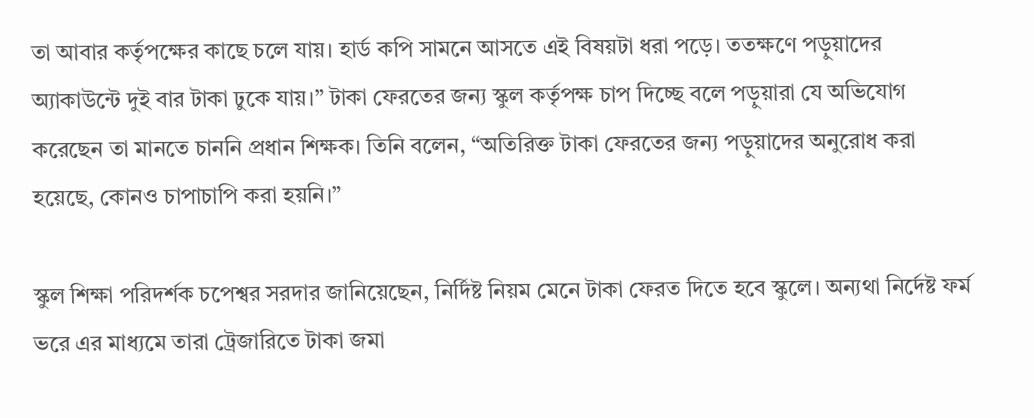তা আবার কর্তৃপক্ষের কাছে চলে যায়। হার্ড কপি সামনে আসতে এই বিষয়টা ধরা পড়ে। ততক্ষণে পড়ুয়াদের অ্যাকাউন্টে দুই বার টাকা ঢুকে যায়।” টাকা ফেরতের জন্য স্কুল কর্তৃপক্ষ চাপ দিচ্ছে বলে পড়ুয়ারা যে অভিযোগ করেছেন তা মানতে চাননি প্রধান শিক্ষক। তিনি বলেন, “অতিরিক্ত টাকা ফেরতের জন্য পড়ুয়াদের অনুরোধ করা হয়েছে, কোনও চাপাচাপি করা হয়নি।”

স্কুল শিক্ষা পরিদর্শক চপেশ্বর সরদার জানিয়েছেন, নির্দিষ্ট নিয়ম মেনে টাকা ফেরত দিতে হবে স্কুলে। অন্যথা নির্দেষ্ট ফর্ম ভরে এর মাধ্যমে তারা ট্রেজারিতে টাকা জমা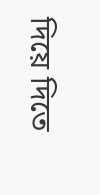দিয়ে দিতে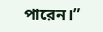পারেন।”